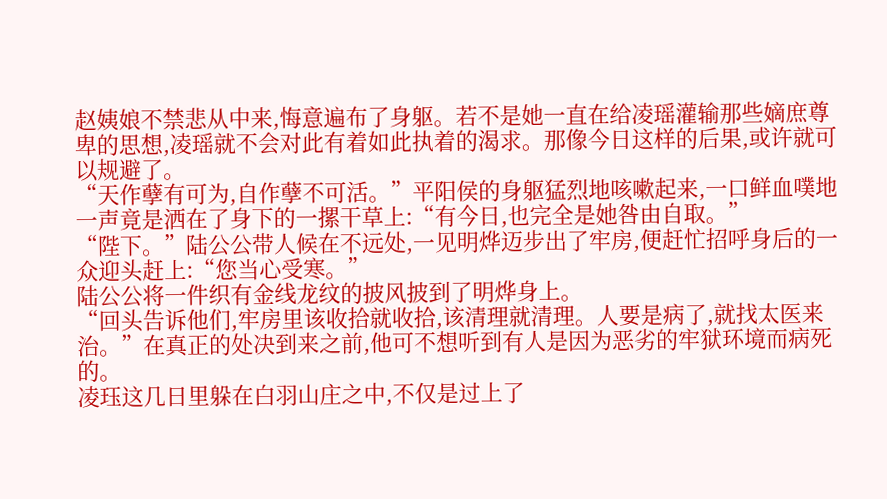赵姨娘不禁悲从中来,悔意遍布了身躯。若不是她一直在给凌瑶灌输那些嫡庶尊卑的思想,凌瑶就不会对此有着如此执着的渴求。那像今日这样的后果,或许就可以规避了。
“天作孽有可为,自作孽不可活。”平阳侯的身躯猛烈地咳嗽起来,一口鲜血噗地一声竟是洒在了身下的一摞干草上:“有今日,也完全是她咎由自取。”
“陛下。”陆公公带人候在不远处,一见明烨迈步出了牢房,便赶忙招呼身后的一众迎头赶上:“您当心受寒。”
陆公公将一件织有金线龙纹的披风披到了明烨身上。
“回头告诉他们,牢房里该收拾就收拾,该清理就清理。人要是病了,就找太医来治。”在真正的处决到来之前,他可不想听到有人是因为恶劣的牢狱环境而病死的。
凌珏这几日里躲在白羽山庄之中,不仅是过上了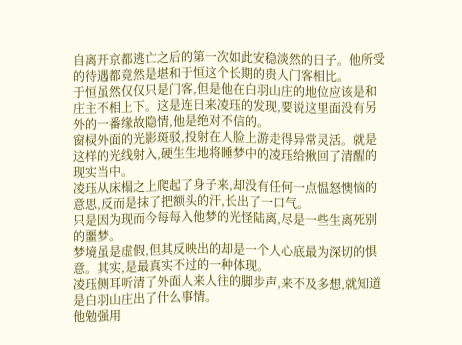自离开京都逃亡之后的第一次如此安稳淡然的日子。他所受的待遇都竟然是堪和于恒这个长期的贵人门客相比。
于恒虽然仅仅只是门客,但是他在白羽山庄的地位应该是和庄主不相上下。这是连日来凌珏的发现,要说这里面没有另外的一番缘故隐情,他是绝对不信的。
窗棂外面的光影斑驳,投射在人脸上游走得异常灵活。就是这样的光线射入,硬生生地将睡梦中的凌珏给揪回了清醒的现实当中。
凌珏从床榻之上爬起了身子来,却没有任何一点愠怒懊恼的意思,反而是抹了把额头的汗,长出了一口气。
只是因为现而今每每入他梦的光怪陆离,尽是一些生离死别的噩梦。
梦境虽是虚假,但其反映出的却是一个人心底最为深切的惧意。其实,是最真实不过的一种体现。
凌珏侧耳听清了外面人来人往的脚步声,来不及多想,就知道是白羽山庄出了什么事情。
他勉强用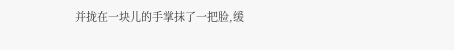并拢在一块儿的手掌抹了一把脸,缓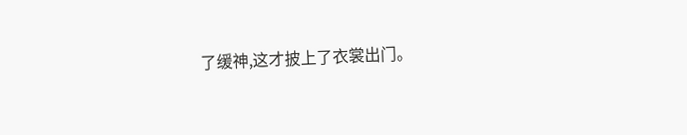了缓神,这才披上了衣裳出门。